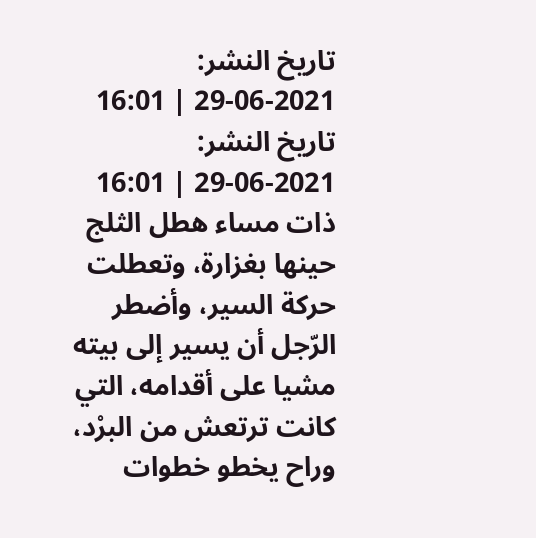تاريخ النشر: 2021-06-29 | 16:01
تاريخ النشر: 2021-06-29 | 16:01
ذات مساء هطل الثلج حينها بغزارة، وتعطلت حركة السير، وأضطر الرّجل أن يسير إلى بيته مشيا على أقدامه، التي كانت ترتعش من البرْد، وراح يخطو خطوات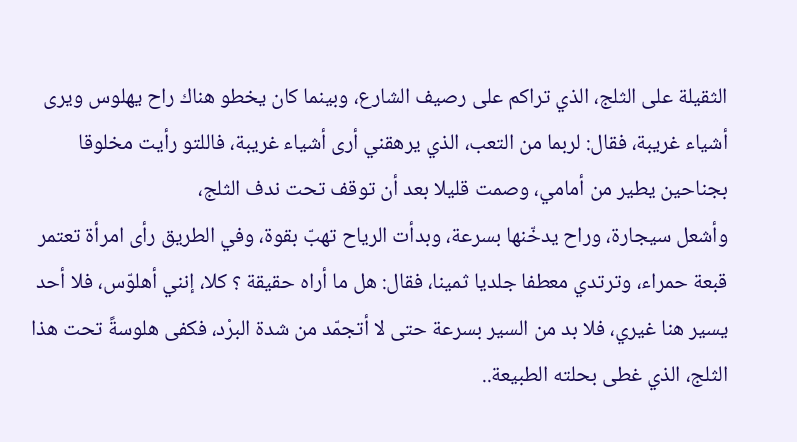الثقيلة على الثلج، الذي تراكم على رصيف الشارع، وبينما كان يخطو هناك راح يهلوس ويرى أشياء غريبة، فقال: لربما من التعب، الذي يرهقني أرى أشياء غريبة، فاللتو رأيت مخلوقا بجناحين يطير من أمامي، وصمت قليلا بعد أن توقف تحت ندف الثلج،
وأشعل سيجارة، وراح يدخّنها بسرعة، وبدأت الرياح تهبّ بقوة، وفي الطريق رأى امرأة تعتمر قبعة حمراء، وترتدي معطفا جلديا ثمينا، فقال: هل ما أراه حقيقة ؟ كلا، إنني أهلوّس، فلا أحد يسير هنا غيري، فلا بد من السير بسرعة حتى لا أتجمّد من شدة البرْد، فكفى هلوسةً تحت هذا الثلج، الذي غطى بحلته الطبيعة..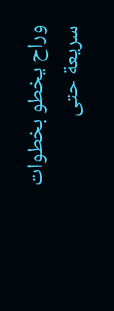وراح يخطو بخطوات سريعة حتى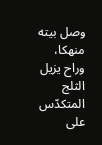وصل بيته منهكا، وراح يزيل الثلج المتكدّس على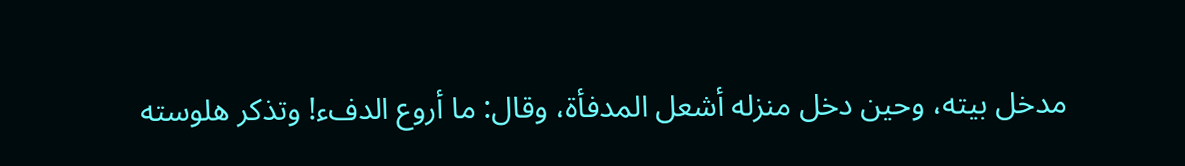مدخل بيته، وحين دخل منزله أشعل المدفأة، وقال: ما أروع الدفء! وتذكر هلوسته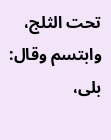تحت الثلج، وابتسم وقال: بلى،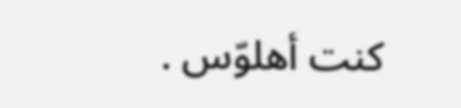كنت أهلوّس .